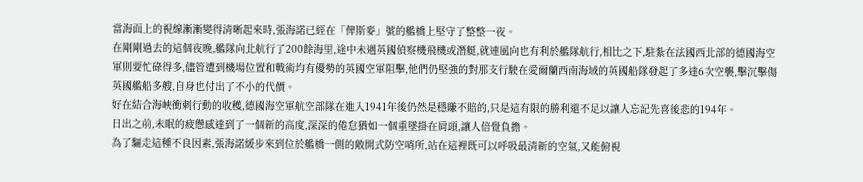當海面上的視線漸漸變得清晰起來時,張海諾已經在「俾斯麥」號的艦橋上堅守了整整一夜。
在剛剛過去的這個夜晚,艦隊向北航行了200餘海里,途中未遇英國偵察機飛機或潛艇,就連風向也有利於艦隊航行,相比之下,駐紮在法國西北部的德國海空軍則要忙碌得多,儘管遭到機場位置和戰術均有優勢的英國空軍阻擊,他們仍堅強的對那支行駛在愛爾蘭西南海域的英國船隊發起了多達6次空襲,擊沉擊傷英國艦船多艘,自身也付出了不小的代價。
好在結合海峽衝刺行動的收穫,德國海空軍航空部隊在進入1941年後仍然是穩賺不賠的,只是這有限的勝利還不足以讓人忘記先喜後悲的194年。
日出之前,未眠的疲憊感達到了一個新的高度,深深的倦怠猶如一個重墜掛在肩頭,讓人倍覺負擔。
為了驅走這種不良因素,張海諾緩步來到位於艦橋一側的敞開式防空哨所,站在這裡既可以呼吸最清新的空氣,又能俯視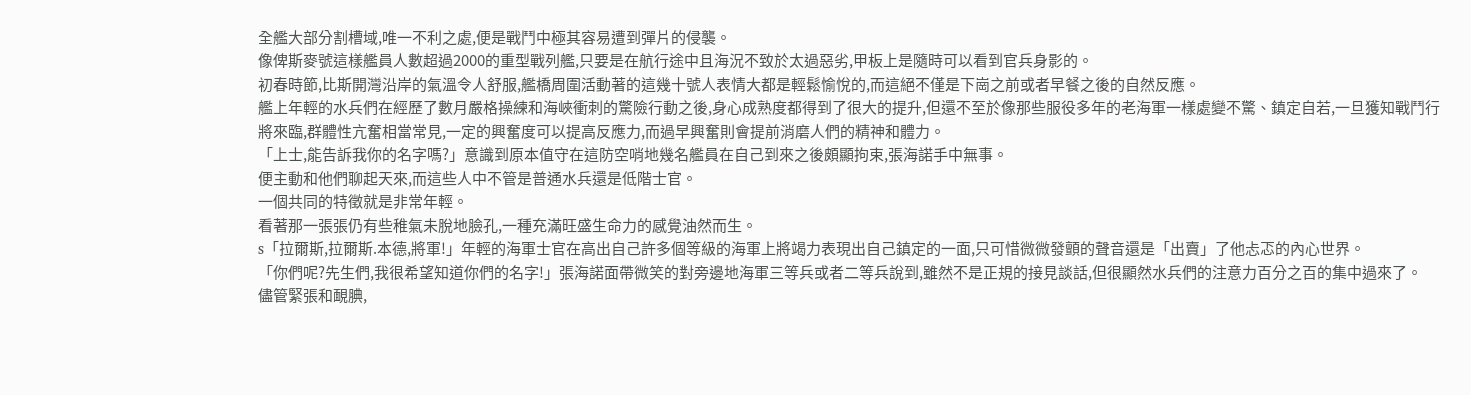全艦大部分割槽域,唯一不利之處,便是戰鬥中極其容易遭到彈片的侵襲。
像俾斯麥號這樣艦員人數超過2000的重型戰列艦,只要是在航行途中且海況不致於太過惡劣,甲板上是隨時可以看到官兵身影的。
初春時節,比斯開灣沿岸的氣溫令人舒服,艦橋周圍活動著的這幾十號人表情大都是輕鬆愉悅的,而這絕不僅是下崗之前或者早餐之後的自然反應。
艦上年輕的水兵們在經歷了數月嚴格操練和海峽衝刺的驚險行動之後,身心成熟度都得到了很大的提升,但還不至於像那些服役多年的老海軍一樣處變不驚、鎮定自若,一旦獲知戰鬥行將來臨,群體性亢奮相當常見,一定的興奮度可以提高反應力,而過早興奮則會提前消磨人們的精神和體力。
「上士,能告訴我你的名字嗎?」意識到原本值守在這防空哨地幾名艦員在自己到來之後頗顯拘束,張海諾手中無事。
便主動和他們聊起天來,而這些人中不管是普通水兵還是低階士官。
一個共同的特徵就是非常年輕。
看著那一張張仍有些稚氣未脫地臉孔,一種充滿旺盛生命力的感覺油然而生。
s「拉爾斯,拉爾斯.本德,將軍!」年輕的海軍士官在高出自己許多個等級的海軍上將竭力表現出自己鎮定的一面,只可惜微微發顫的聲音還是「出賣」了他忐忑的內心世界。
「你們呢?先生們,我很希望知道你們的名字!」張海諾面帶微笑的對旁邊地海軍三等兵或者二等兵說到,雖然不是正規的接見談話,但很顯然水兵們的注意力百分之百的集中過來了。
儘管緊張和靦腆,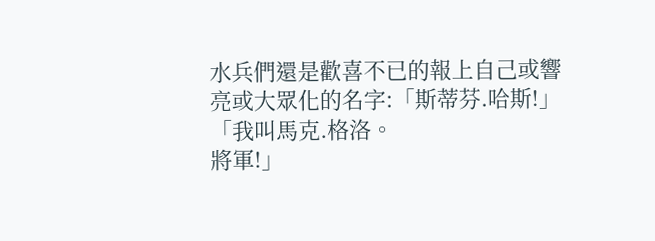水兵們還是歡喜不已的報上自己或響亮或大眾化的名字:「斯蒂芬.哈斯!」「我叫馬克.格洛。
將軍!」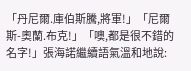「丹尼爾.庫伯斯騰,將軍!」「尼爾斯-奧蘭.布克!」「噢,都是很不錯的名字!」張海諾繼續語氣溫和地說: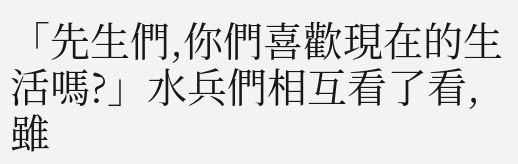「先生們,你們喜歡現在的生活嗎?」水兵們相互看了看,雖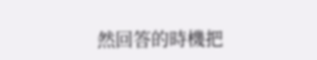然回答的時機把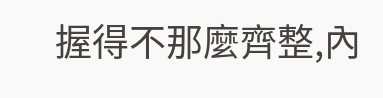握得不那麼齊整,內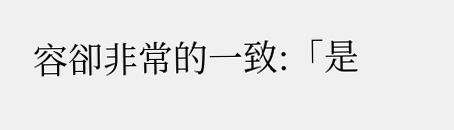容卻非常的一致:「是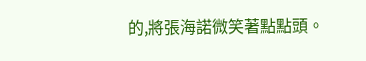的,將張海諾微笑著點點頭。